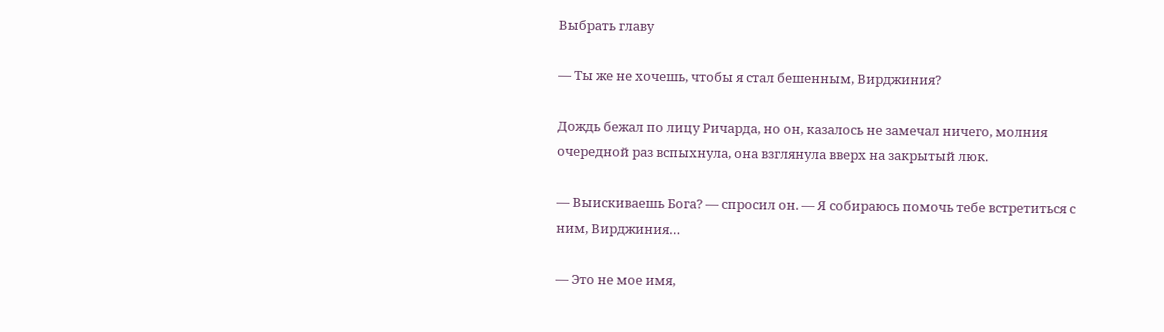Выбрать главу

— Ты же не хочешь, чтобы я стал бешенным, Вирджиния?

Дождь бежал по лицу Ричарда, но он, казалось не замечал ничего, молния очередной раз вспыхнула, она взглянула вверх на закрытый люк.

— Выискиваешь Бога? — спросил он. — Я собираюсь помочь тебе встретиться с ним, Вирджиния…

— Это не мое имя,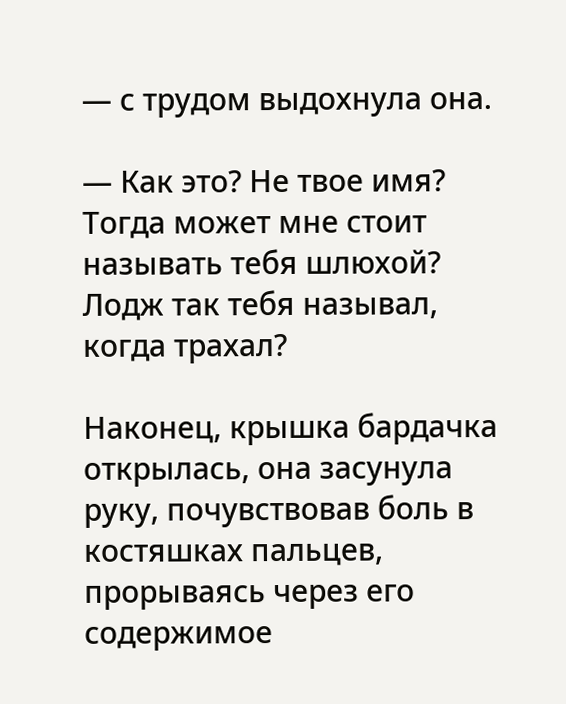— с трудом выдохнула она.

— Как это? Не твое имя? Тогда может мне стоит называть тебя шлюхой? Лодж так тебя называл, когда трахал?

Наконец, крышка бардачка открылась, она засунула руку, почувствовав боль в костяшках пальцев, прорываясь через его содержимое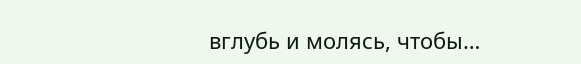вглубь и молясь, чтобы…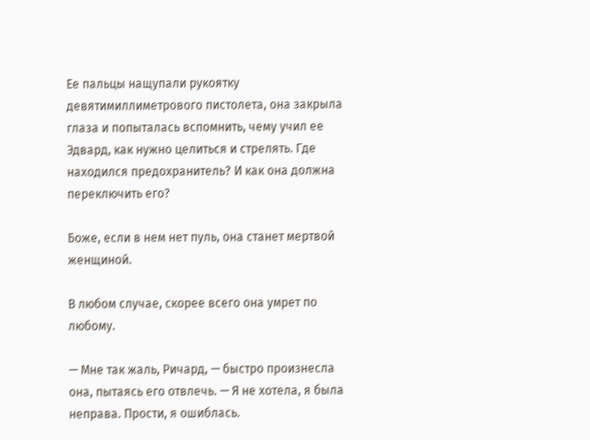Ее пальцы нащупали рукоятку девятимиллиметрового пистолета, она закрыла глаза и попыталась вспомнить, чему учил ее Эдвард, как нужно целиться и стрелять. Где находился предохранитель? И как она должна переключить его?

Боже, если в нем нет пуль, она станет мертвой женщиной.

В любом случае, скорее всего она умрет по любому.

— Мне так жаль, Ричард, — быстро произнесла она, пытаясь его отвлечь. — Я не хотела, я была неправа. Прости, я ошиблась.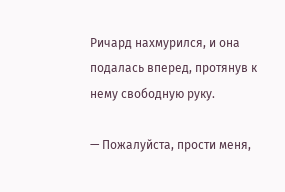Ричард нахмурился, и она подалась вперед, протянув к нему свободную руку.

— Пожалуйста, прости меня,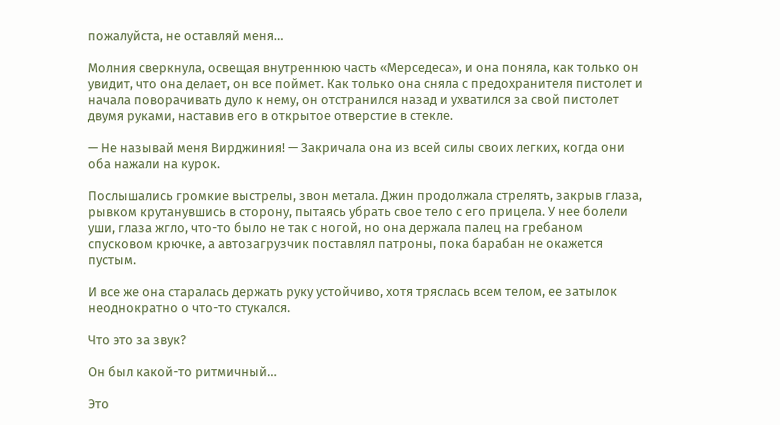пожалуйста, не оставляй меня…

Молния сверкнула, освещая внутреннюю часть «Мерседеса», и она поняла, как только он увидит, что она делает, он все поймет. Как только она сняла с предохранителя пистолет и начала поворачивать дуло к нему, он отстранился назад и ухватился за свой пистолет двумя руками, наставив его в открытое отверстие в стекле.

— Не называй меня Вирджиния! — Закричала она из всей силы своих легких, когда они оба нажали на курок.

Послышались громкие выстрелы, звон метала. Джин продолжала стрелять, закрыв глаза, рывком крутанувшись в сторону, пытаясь убрать свое тело с его прицела. У нее болели уши, глаза жгло, что-то было не так с ногой, но она держала палец на гребаном спусковом крючке, а автозагрузчик поставлял патроны, пока барабан не окажется пустым.

И все же она старалась держать руку устойчиво, хотя тряслась всем телом, ее затылок неоднократно о что-то стукался.

Что это за звук?

Он был какой-то ритмичный…

Это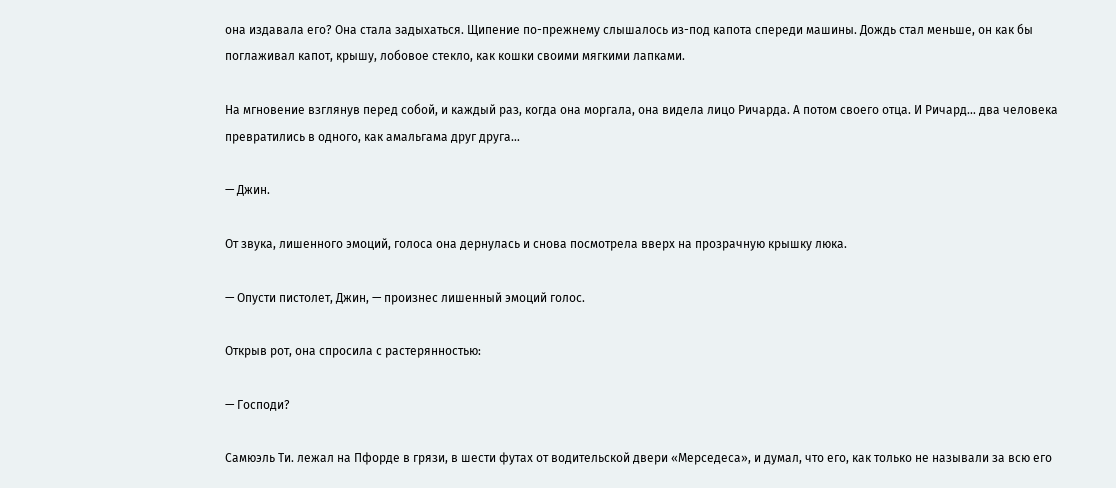она издавала его? Она стала задыхаться. Щипение по-прежнему слышалось из-под капота спереди машины. Дождь стал меньше, он как бы поглаживал капот, крышу, лобовое стекло, как кошки своими мягкими лапками.

На мгновение взглянув перед собой, и каждый раз, когда она моргала, она видела лицо Ричарда. А потом своего отца. И Ричард… два человека превратились в одного, как амальгама друг друга…

— Джин.

От звука, лишенного эмоций, голоса она дернулась и снова посмотрела вверх на прозрачную крышку люка.

— Опусти пистолет, Джин, — произнес лишенный эмоций голос.

Открыв рот, она спросила с растерянностью:

— Господи?

Самюэль Ти. лежал на Пфорде в грязи, в шести футах от водительской двери «Мерседеса», и думал, что его, как только не называли за всю его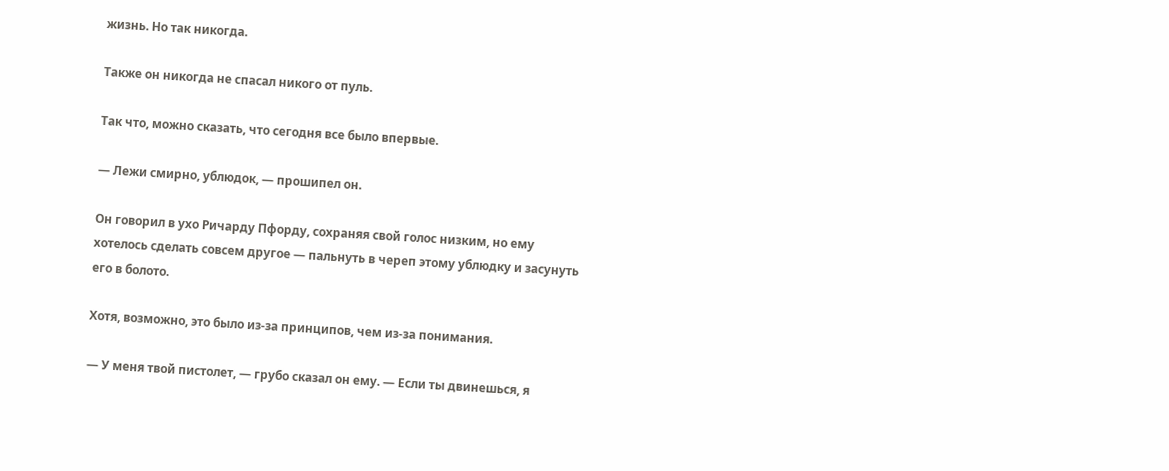жизнь. Но так никогда.

Также он никогда не спасал никого от пуль.

Так что, можно сказать, что сегодня все было впервые.

— Лежи смирно, ублюдок, — прошипел он.

Он говорил в ухо Ричарду Пфорду, сохраняя свой голос низким, но ему хотелось сделать совсем другое — пальнуть в череп этому ублюдку и засунуть его в болото.

Хотя, возможно, это было из-за принципов, чем из-за понимания.

— У меня твой пистолет, — грубо сказал он ему. — Если ты двинешься, я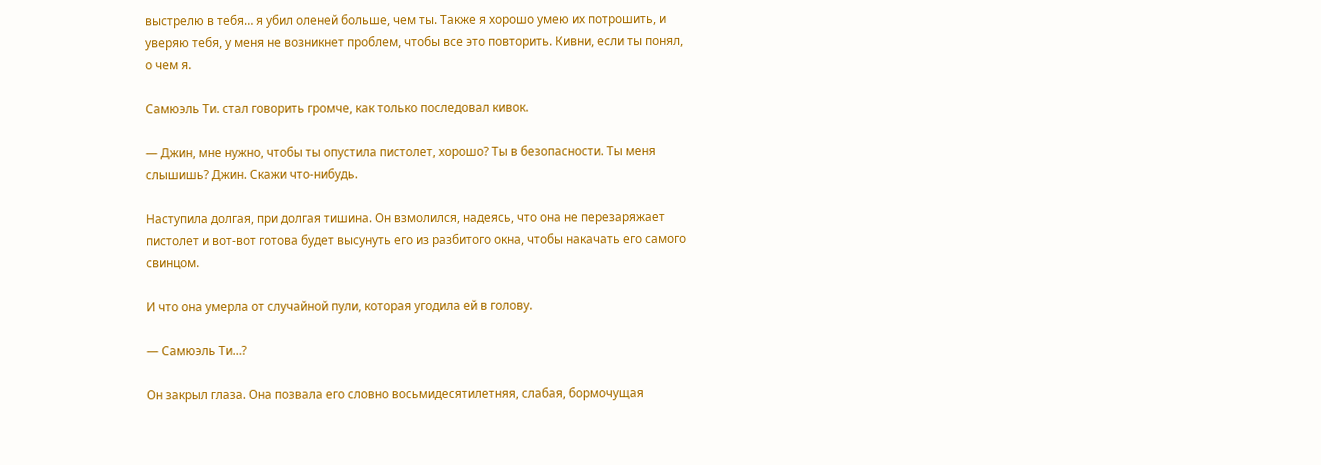выстрелю в тебя… я убил оленей больше, чем ты. Также я хорошо умею их потрошить, и уверяю тебя, у меня не возникнет проблем, чтобы все это повторить. Кивни, если ты понял, о чем я.

Самюэль Ти. стал говорить громче, как только последовал кивок.

— Джин, мне нужно, чтобы ты опустила пистолет, хорошо? Ты в безопасности. Ты меня слышишь? Джин. Скажи что-нибудь.

Наступила долгая, при долгая тишина. Он взмолился, надеясь, что она не перезаряжает пистолет и вот-вот готова будет высунуть его из разбитого окна, чтобы накачать его самого свинцом.

И что она умерла от случайной пули, которая угодила ей в голову.

— Самюэль Ти…?

Он закрыл глаза. Она позвала его словно восьмидесятилетняя, слабая, бормочущая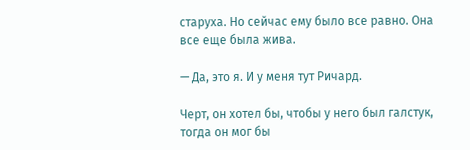старуха. Но сейчас ему было все равно. Она все еще была жива.

— Да, это я. И у меня тут Ричард.

Черт, он хотел бы, чтобы у него был галстук, тогда он мог бы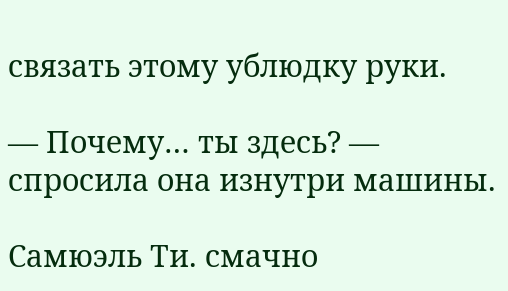связать этому ублюдку руки.

— Почему… ты здесь? — спросила она изнутри машины.

Самюэль Ти. смачно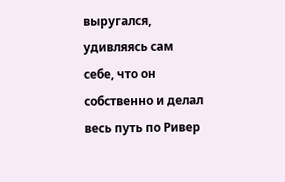выругался, удивляясь сам себе, что он собственно и делал весь путь по Ривер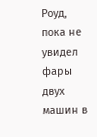Роуд, пока не увидел фары двух машин в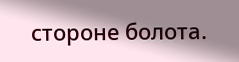стороне болота.